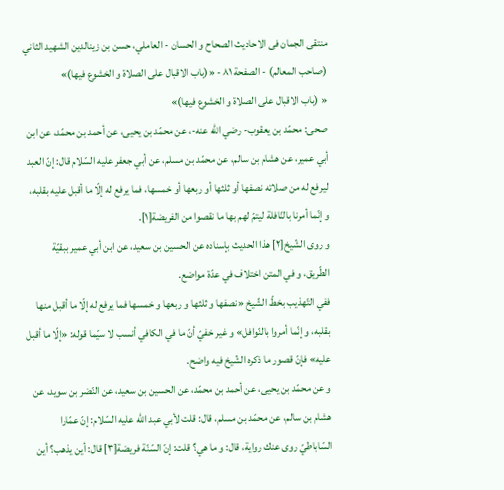منتقى الجمان فى الاحاديث الصحاح و الحسان - العاملي، حسن بن زينالدين الشهيد الثاني (صاحب المعالم) - الصفحة ٨١ - «(باب الاقبال على الصلاة و الخشوع فيها)»
« (باب الاقبال على الصلاة و الخشوع فيها)»
صحى: محمّد بن يعقوب- رضي اللّه عنه-، عن محمّد بن يحيى، عن أحمد بن محمّد، عن ابن أبي عمير، عن هشام بن سالم، عن محمّد بن مسلم، عن أبي جعفر عليه السّلام قال: إنّ العبد ليرفع له من صلاته نصفها أو ثلثها أو ربعها أو خمسها، فما يرفع له إلّا ما أقبل عليه بقلبه، و إنّما أمرنا بالنّافلة ليتمّ لهم بها ما نقصوا من الفريضة[١].
و روى الشّيخ[٢] هذا الحديث بإسناده عن الحسين بن سعيد، عن ابن أبي عمير ببقيّة الطّريق، و في المتن اختلاف في عدّة مواضع.
ففي التّهذيب بخطّ الشّيخ «نصفها و ثلثها و ربعها و خمسها فما يرفع له إلّا ما أقبل منها بقلبه، و إنّما أمروا بالنّوافل» و غير خفيّ أنّ ما في الكافي أنسب لا سيّما قوله: «إلّا ما أقبل عليه» فإنّ قصور ما ذكره الشّيخ فيه واضح.
و عن محمّد بن يحيى، عن أحمد بن محمّد، عن الحسين بن سعيد، عن النّضر بن سويد، عن هشام بن سالم، عن محمّد بن مسلم، قال: قلت لأبي عبد اللّه عليه السّلام: إنّ عمّارا السّاباطيّ روى عنك رواية، قال: و ما هي؟ قلت: إنّ السّنّة فريضة[٣] قال: أين يذهب؟ أين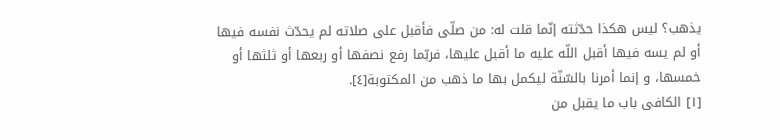يذهب؟ ليس هكذا حدّثته إنّما قلت له: من صلّى فأقبل على صلاته لم يحدّث نفسه فيها أو لم يسه فيها أقبل اللّه عليه ما أقبل عليها، فربّما رفع نصفها أو ربعها أو ثلثها أو خمسها، و إنما أمرنا بالسّنّة ليكمل بها ما ذهب من المكتوبة[٤].
[١] الكافى باب ما يقبل من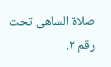صلاة الساهى تحت رقم ٢.